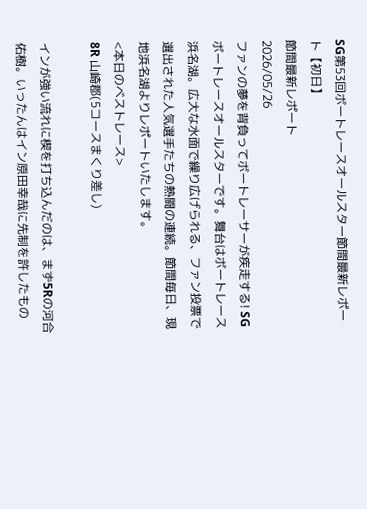SG第53回ボートレースオールスター節間最新レポート【初日】
節間最新レポート
2026/05/26
ファンの夢を背負ってボートレーサーが疾走する! SGボートレースオールスターです。舞台はボートレース浜名湖。広大な水面で繰り広げられる、ファン投票で選出された人気選手たちの熱闘の連続。節間毎日、現地浜名湖よりレポートいたします。
<本日のベストレース>
8R 山崎郡(5コースまくり差し)

インが強い流れに楔を打ち込んだのは、まず5Rの河合佑樹。いったんはイン原田幸哉に先制を許したもの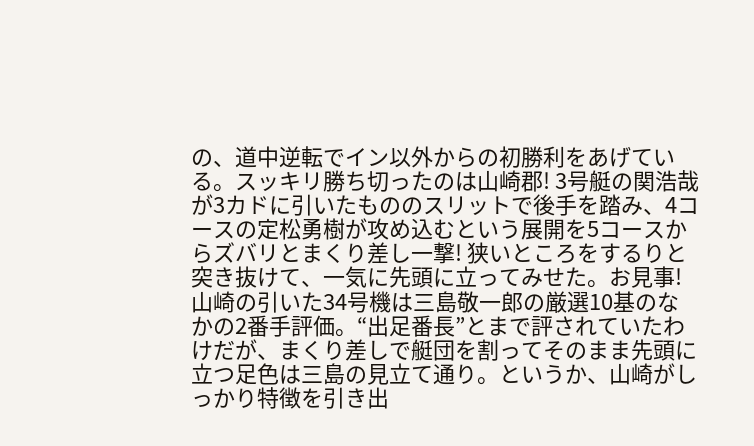の、道中逆転でイン以外からの初勝利をあげている。スッキリ勝ち切ったのは山崎郡! 3号艇の関浩哉が3カドに引いたもののスリットで後手を踏み、4コースの定松勇樹が攻め込むという展開を5コースからズバリとまくり差し一撃! 狭いところをするりと突き抜けて、一気に先頭に立ってみせた。お見事!
山崎の引いた34号機は三島敬一郎の厳選10基のなかの2番手評価。“出足番長”とまで評されていたわけだが、まくり差しで艇団を割ってそのまま先頭に立つ足色は三島の見立て通り。というか、山崎がしっかり特徴を引き出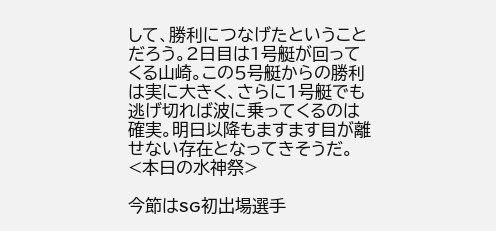して、勝利につなげたということだろう。2日目は1号艇が回ってくる山崎。この5号艇からの勝利は実に大きく、さらに1号艇でも逃げ切れば波に乗ってくるのは確実。明日以降もますます目が離せない存在となってきそうだ。
<本日の水神祭>

今節はSG初出場選手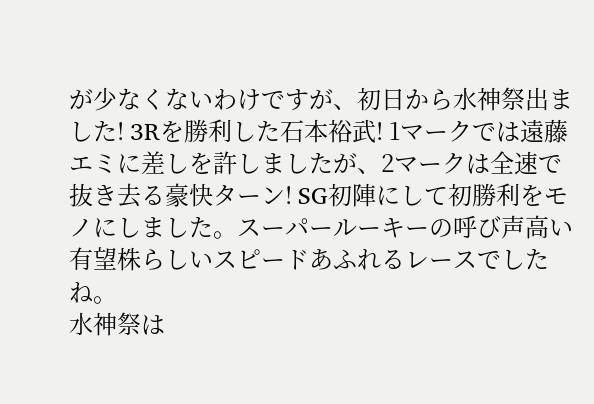が少なくないわけですが、初日から水神祭出ました! 3Rを勝利した石本裕武! 1マークでは遠藤エミに差しを許しましたが、2マークは全速で抜き去る豪快ターン! SG初陣にして初勝利をモノにしました。スーパールーキーの呼び声高い有望株らしいスピードあふれるレースでしたね。
水神祭は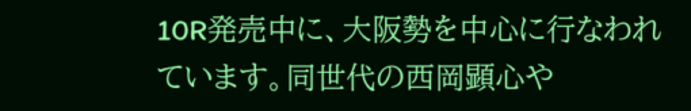10R発売中に、大阪勢を中心に行なわれています。同世代の西岡顕心や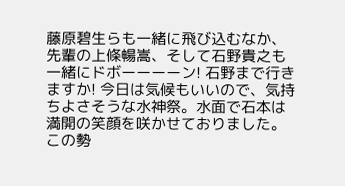藤原碧生らも一緒に飛び込むなか、先輩の上條暢嵩、そして石野貴之も一緒にドボーーーーン! 石野まで行きますか! 今日は気候もいいので、気持ちよさそうな水神祭。水面で石本は満開の笑顔を咲かせておりました。この勢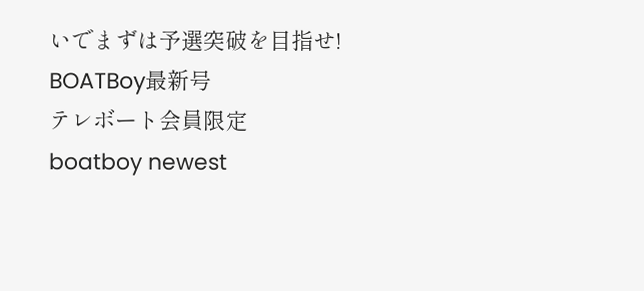いでまずは予選突破を目指せ!
BOATBoy最新号
テレボート会員限定
boatboy newest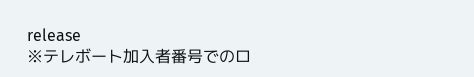release
※テレボート加入者番号でのロ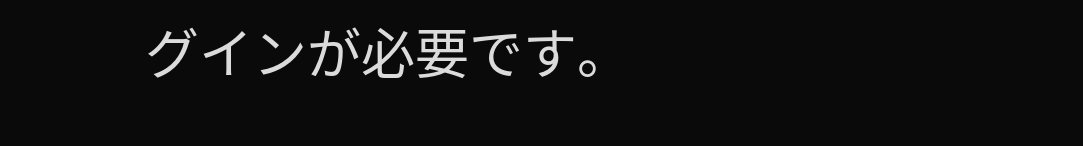グインが必要です。